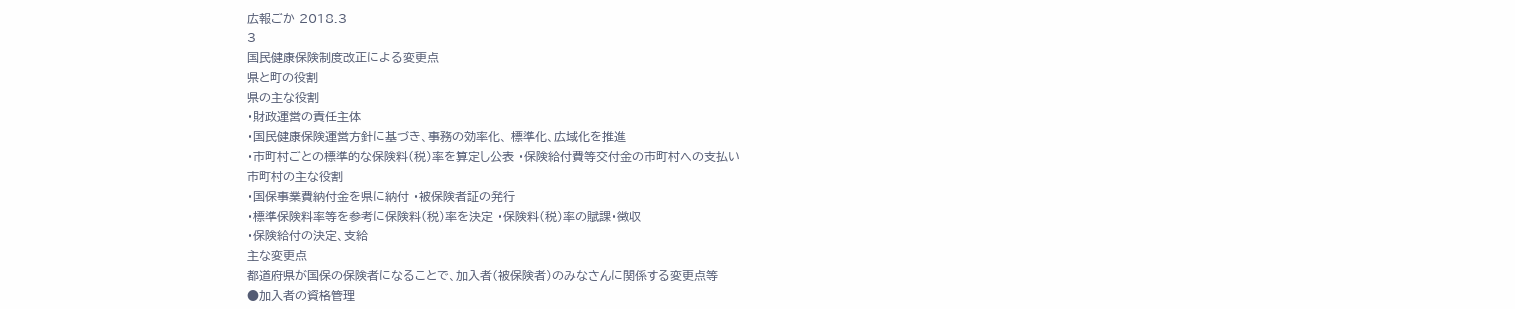広報ごか 2018.3
3
国民健康保険制度改正による変更点
県と町の役割
県の主な役割
・財政運営の責任主体
・国民健康保険運営方針に基づき、事務の効率化、 標準化、広域化を推進
・市町村ごとの標準的な保険料(税)率を算定し公表 ・保険給付費等交付金の市町村への支払い
市町村の主な役割
・国保事業費納付金を県に納付 ・被保険者証の発行
・標準保険料率等を参考に保険料(税)率を決定 ・保険料(税)率の賦課・徴収
・保険給付の決定、支給
主な変更点
都道府県が国保の保険者になることで、加入者(被保険者)のみなさんに関係する変更点等
●加入者の資格管理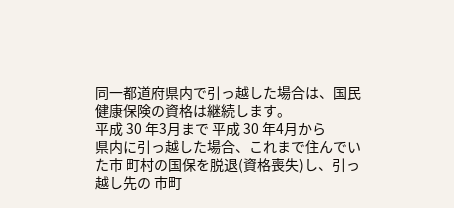同一都道府県内で引っ越した場合は、国民健康保険の資格は継続します。
平成 30 年3月まで 平成 30 年4月から
県内に引っ越した場合、これまで住んでいた市 町村の国保を脱退(資格喪失)し、引っ越し先の 市町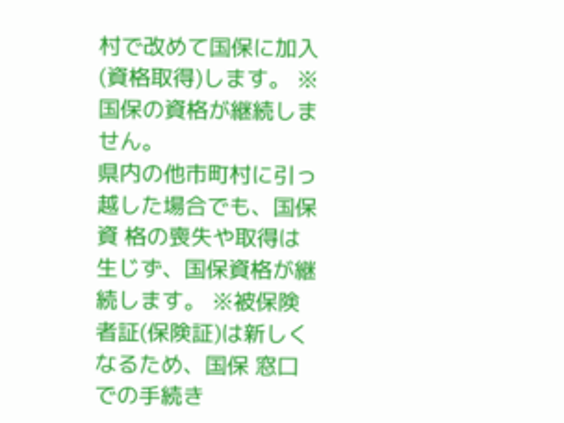村で改めて国保に加入(資格取得)します。 ※国保の資格が継続しません。
県内の他市町村に引っ越した場合でも、国保資 格の喪失や取得は生じず、国保資格が継続します。 ※被保険者証(保険証)は新しくなるため、国保 窓口での手続き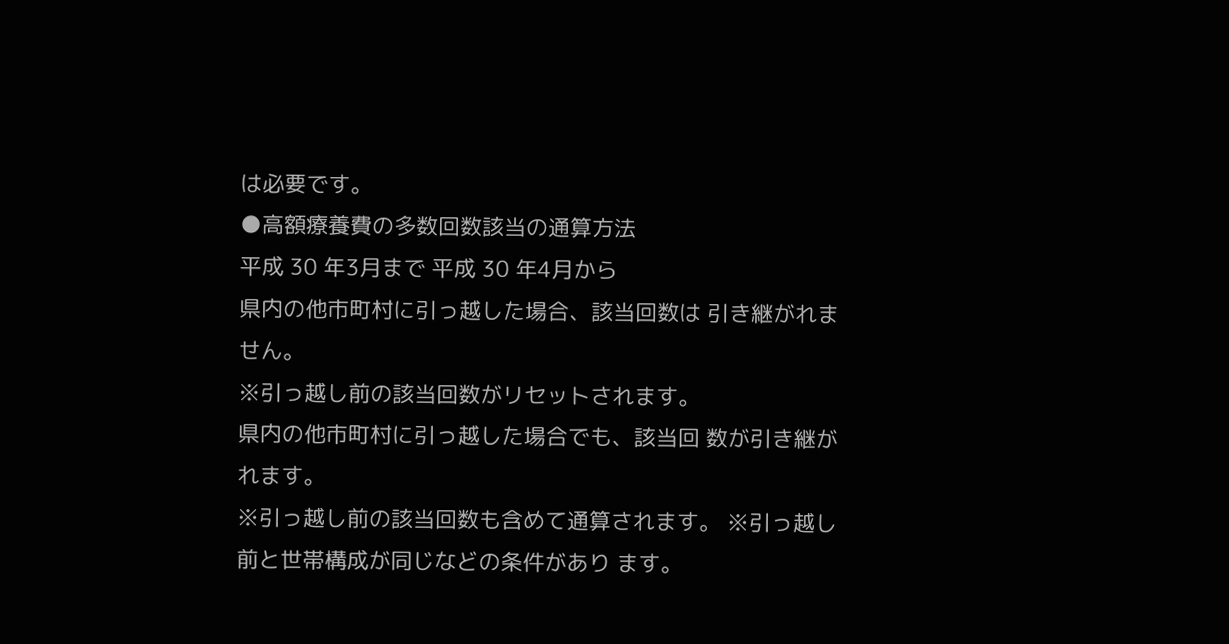は必要です。
●高額療養費の多数回数該当の通算方法
平成 30 年3月まで 平成 30 年4月から
県内の他市町村に引っ越した場合、該当回数は 引き継がれません。
※引っ越し前の該当回数がリセットされます。
県内の他市町村に引っ越した場合でも、該当回 数が引き継がれます。
※引っ越し前の該当回数も含めて通算されます。 ※引っ越し前と世帯構成が同じなどの条件があり ます。